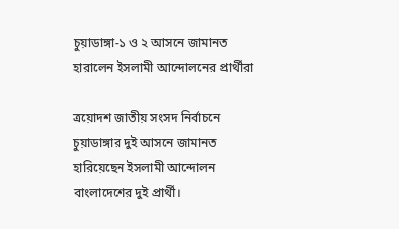চুয়াডাঙ্গা-১ ও ২ আসনে জামানত হারালেন ইসলামী আন্দোলনের প্রার্থীরা

ত্রয়োদশ জাতীয় সংসদ নির্বাচনে চুয়াডাঙ্গার দুই আসনে জামানত হারিয়েছেন ইসলামী আন্দোলন বাংলাদেশের দুই প্রার্থী।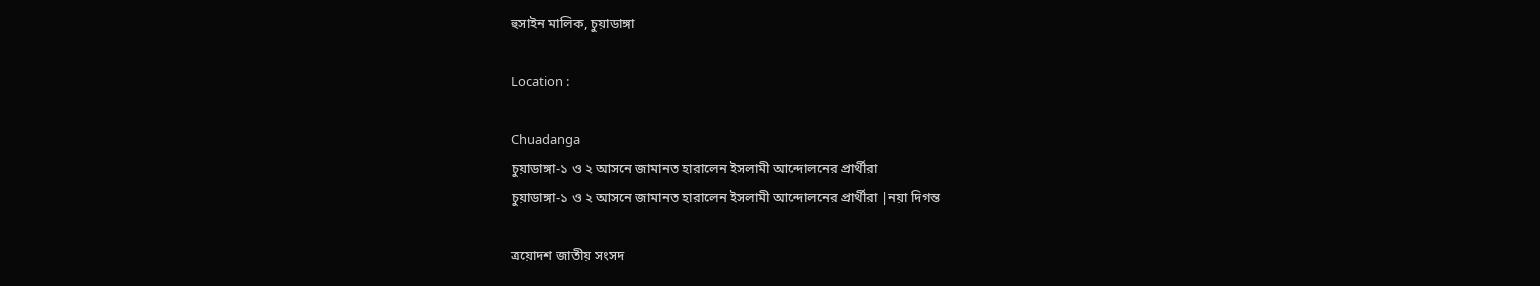হুসাইন মালিক, চুয়াডাঙ্গা

Location :

Chuadanga
চুয়াডাঙ্গা-১ ও ২ আসনে জামানত হারালেন ইসলামী আন্দোলনের প্রার্থীরা
চুয়াডাঙ্গা-১ ও ২ আসনে জামানত হারালেন ইসলামী আন্দোলনের প্রার্থীরা |নয়া দিগন্ত

ত্রয়োদশ জাতীয় সংসদ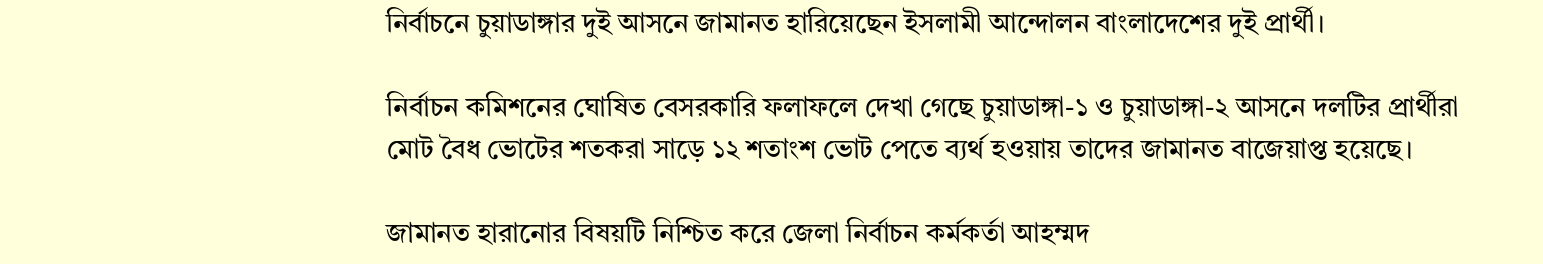নির্বাচনে চুয়াডাঙ্গার দুই আসনে জামানত হারিয়েছেন ইসলামী আন্দোলন বাংলাদেশের দুই প্রার্থী।

নির্বাচন কমিশনের ঘোষিত বেসরকারি ফলাফলে দেখা গেছে চুয়াডাঙ্গা-১ ও চুয়াডাঙ্গা-২ আসনে দলটির প্রার্থীরা মোট বৈধ ভোটের শতকরা সাড়ে ১২ শতাংশ ভোট পেতে ব্যর্থ হওয়ায় তাদের জামানত বাজেয়াপ্ত হয়েছে।

জামানত হারানোর বিষয়টি নিশ্চিত করে জেলা নির্বাচন কর্মকর্তা আহম্মদ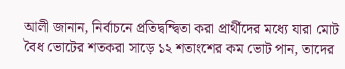আলী জানান, নির্বাচনে প্রতিদ্বন্দ্বিতা করা প্রার্থীদের মধ্যে যারা মোট বৈধ ভোটের শতকরা সাড়ে ১২ শতাংশের কম ভোট পান, তাদের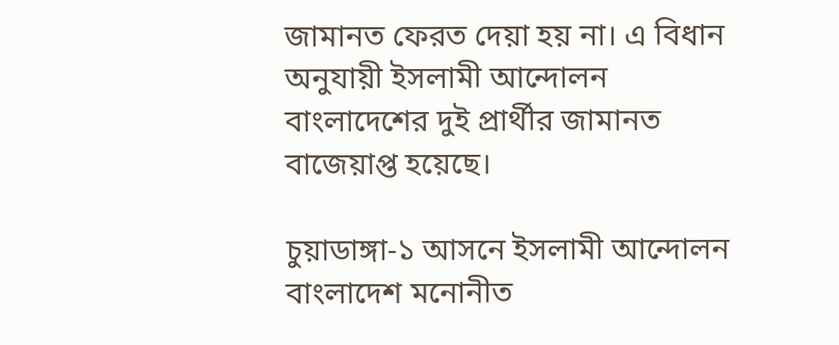জামানত ফেরত দেয়া হয় না। এ বিধান অনুযায়ী ইসলামী আন্দোলন বাংলাদেশের দুই প্রার্থীর জামানত বাজেয়াপ্ত হয়েছে।

চুয়াডাঙ্গা-১ আসনে ইসলামী আন্দোলন বাংলাদেশ মনোনীত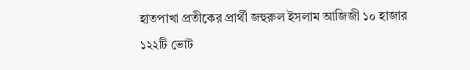হাতপাখা প্রতীকের প্রার্থী জহুরুল ইসলাম আজিজী ১০ হাজার ১২২টি ভোট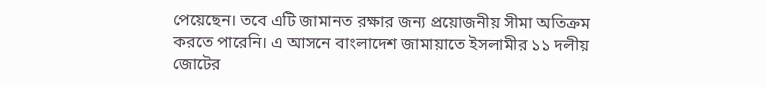পেয়েছেন। তবে এটি জামানত রক্ষার জন্য প্রয়োজনীয় সীমা অতিক্রম করতে পারেনি। এ আসনে বাংলাদেশ জামায়াতে ইসলামীর ১১ দলীয় জোটের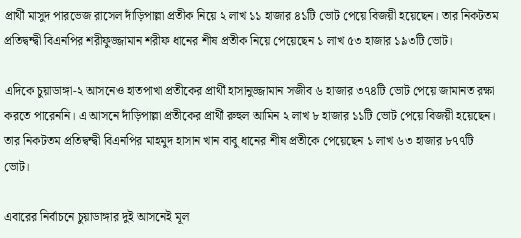প্রার্থী মাসুদ পারভেজ রাসেল দাঁড়িপাল্লা প্রতীক নিয়ে ২ লাখ ১১ হাজার ৪১টি ভোট পেয়ে বিজয়ী হয়েছেন। তার নিকটতম প্রতিদ্বন্দ্বী বিএনপির শরীফুজ্জামান শরীফ ধানের শীষ প্রতীক নিয়ে পেয়েছেন ১ লাখ ৫৩ হাজার ১৯৩টি ভোট।

এদিকে চুয়াডাঙ্গা-২ আসনেও হাতপাখা প্রতীকের প্রার্থী হাসানুজ্জামান সজীব ৬ হাজার ৩৭৪টি ভোট পেয়ে জামানত রক্ষা করতে পারেননি। এ আসনে দাঁড়িপাল্লা প্রতীকের প্রার্থী রুহুল আমিন ২ লাখ ৮ হাজার ১১টি ভোট পেয়ে বিজয়ী হয়েছেন। তার নিকটতম প্রতিদ্বন্দ্বী বিএনপির মাহমুদ হাসান খান বাবু ধানের শীষ প্রতীকে পেয়েছেন ১ লাখ ৬৩ হাজার ৮৭৭টি ভোট।

এবারের নির্বাচনে চুয়াডাঙ্গার দুই আসনেই মূল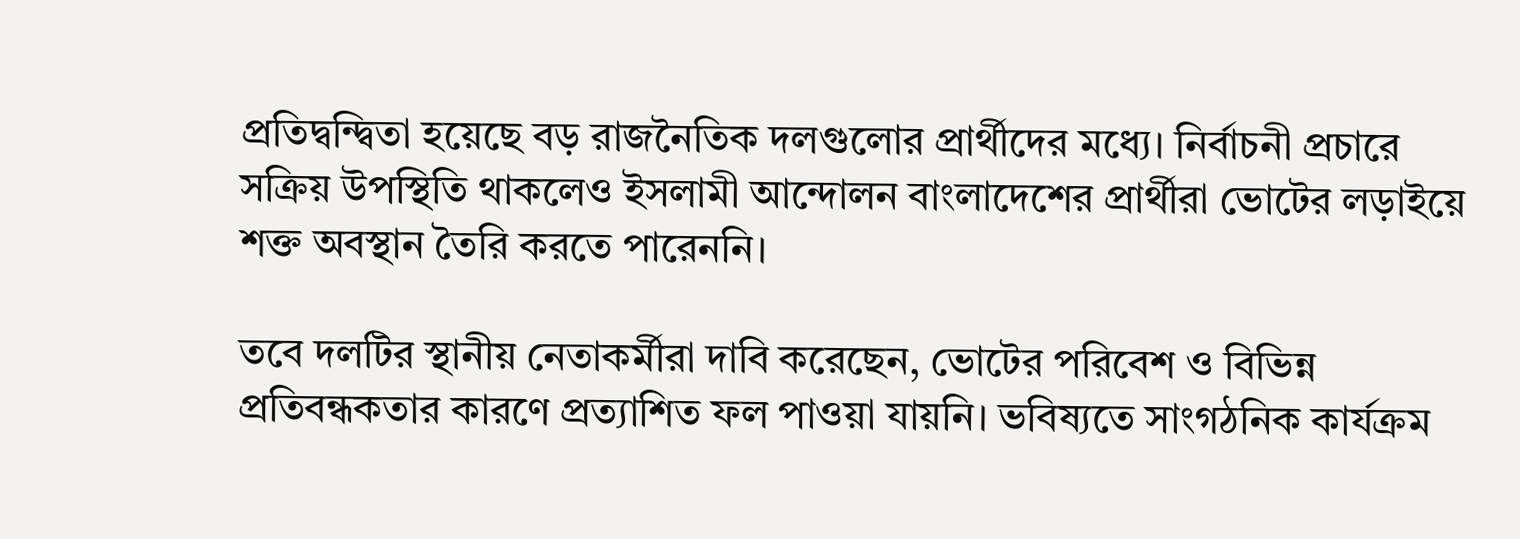প্রতিদ্বন্দ্বিতা হয়েছে বড় রাজনৈতিক দলগুলোর প্রার্থীদের মধ্যে। নির্বাচনী প্রচারে সক্রিয় উপস্থিতি থাকলেও ইসলামী আন্দোলন বাংলাদেশের প্রার্থীরা ভোটের লড়াইয়ে শক্ত অবস্থান তৈরি করতে পারেননি।

তবে দলটির স্থানীয় নেতাকর্মীরা দাবি করেছেন, ভোটের পরিবেশ ও বিভিন্ন প্রতিবন্ধকতার কারণে প্রত্যাশিত ফল পাওয়া যায়নি। ভবিষ্যতে সাংগঠনিক কার্যক্রম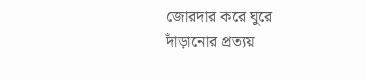জোরদার করে ঘুরে দাঁড়ানোর প্রত্যয়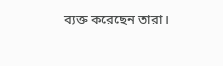ব্যক্ত করেছেন তারা।